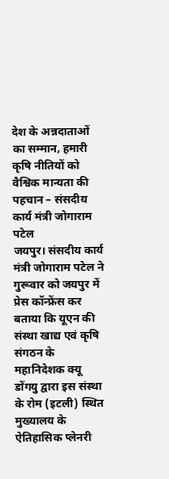देश के अन्नदाताओं का सम्मान, हमारी कृषि नीतियों को वैश्विक मान्यता की पहचान – संसदीय कार्य मंत्री जोगाराम पटेल
जयपुर। संसदीय कार्य मंत्री जोगाराम पटेल ने गुरूवार को जयपुर में प्रेस कॉन्फ्रेंस कर बताया कि यूएन की संस्था खाद्य एवं कृषि संगठन के महानिदेशक क्यू डोंगयु द्वारा इस संस्था के रोम (इटली) स्थित मुख्यालय के ऐतिहासिक प्लेनरी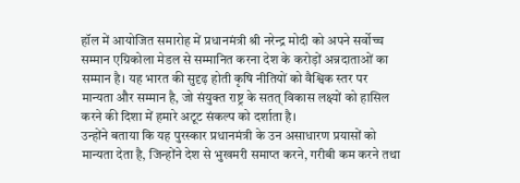हॉल में आयोजित समारोह में प्रधानमंत्री श्री नरेन्द्र मोदी को अपने सर्वोच्च सम्मान एग्रिकोला मेडल से सम्मानित करना देश के करोड़ों अन्नदाताओं का सम्मान है। यह भारत की सुदृढ़ होती कृषि नीतियों को वैश्विक स्तर पर मान्यता और सम्मान है, जो संयुक्त राष्ट्र के सतत् विकास लक्ष्यों को हासिल करने की दिशा में हमारे अटूट संकल्प को दर्शाता है।
उन्होंने बताया कि यह पुरस्कार प्रधानमंत्री के उन असाधारण प्रयासों को मान्यता देता है, जिन्होंने देश से भुखमरी समाप्त करने, गरीबी कम करने तथा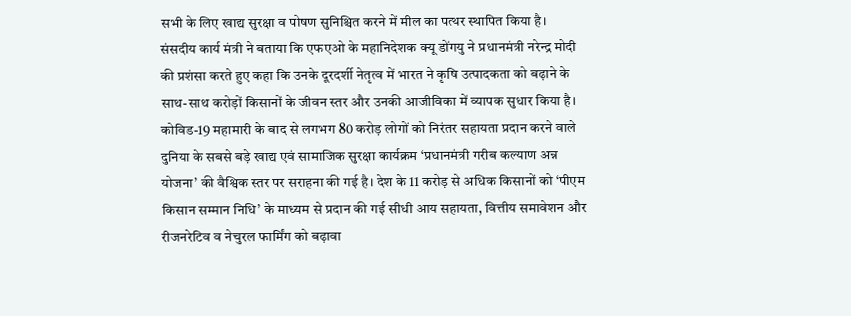सभी के लिए खाद्य सुरक्षा व पोषण सुनिश्चित करने में मील का पत्थर स्थापित किया है।
संसदीय कार्य मंत्री ने बताया कि एफएओ के महानिदेशक क्यू डोंगयु ने प्रधानमंत्री नरेन्द्र मोदी की प्रशंसा करते हुए कहा कि उनके दूरदर्शी नेतृत्व में भारत ने कृषि उत्पादकता को बढ़ाने के साथ-साथ करोड़ों किसानों के जीवन स्तर और उनकी आजीविका में व्यापक सुधार किया है।
कोविड-19 महामारी के बाद से लगभग 80 करोड़ लोगों को निरंतर सहायता प्रदान करने वाले दुनिया के सबसे बड़े खाद्य एवं सामाजिक सुरक्षा कार्यक्रम ‘प्रधानमंत्री गरीब कल्याण अन्न योजना’ की वैश्विक स्तर पर सराहना की गई है। देश के 11 करोड़ से अधिक किसानों को ‘पीएम किसान सम्मान निधि’ के माध्यम से प्रदान की गई सीधी आय सहायता, वित्तीय समावेशन और रीजनरेटिव व नेचुरल फार्मिंग को बढ़ावा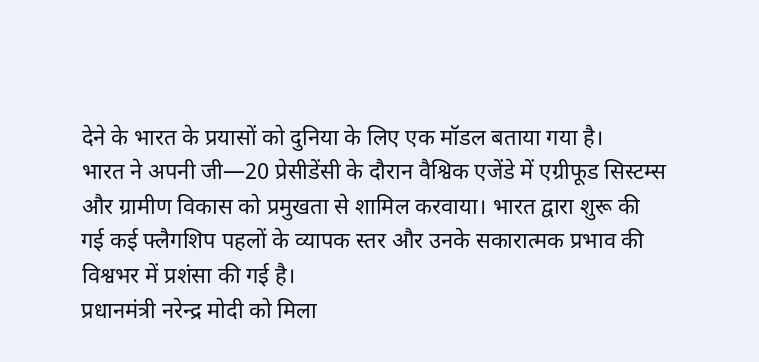देने के भारत के प्रयासों को दुनिया के लिए एक मॉडल बताया गया है।
भारत ने अपनी जी—20 प्रेसीडेंसी के दौरान वैश्विक एजेंडे में एग्रीफूड सिस्टम्स और ग्रामीण विकास को प्रमुखता से शामिल करवाया। भारत द्वारा शुरू की गई कई फ्लैगशिप पहलों के व्यापक स्तर और उनके सकारात्मक प्रभाव की विश्वभर में प्रशंसा की गई है।
प्रधानमंत्री नरेन्द्र मोदी को मिला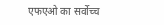एफएओ का सर्वोच्च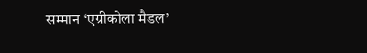सम्मान ‘एग्रीकोला मैडल’